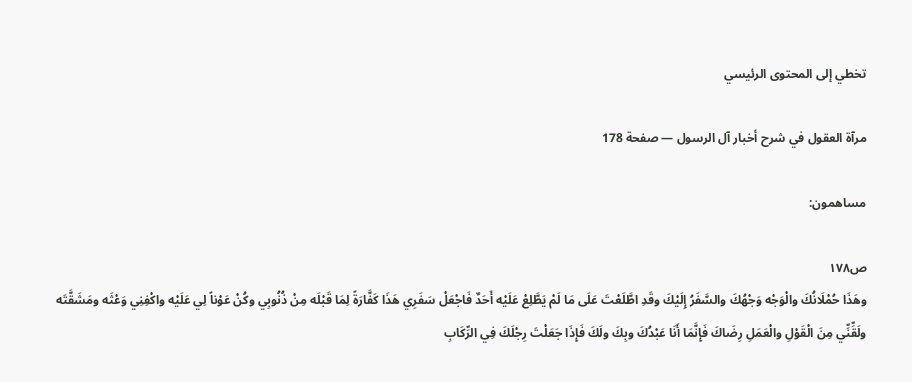تخطي إلى المحتوى الرئيسي

مرآة العقول في شرح أخبار آل الرسول — صفحة 178

مساهمون:

ص١٧٨
وهَذَا حُمْلَانُكَ والْوَجْه وَجْهُكَ والسَّفَرُ إِلَيْكَ وقَدِ اطَّلَعْتَ عَلَى مَا لَمْ يَطَّلِعْ عَلَيْه أَحَدٌ فَاجْعَلْ سَفَرِي هَذَا كَفَّارَةً لِمَا قَبْلَه مِنْ ذُنُوبِي وكُنْ عَوْناً لِي عَلَيْه واكْفِنِي وَعْثَه ومَشَقَّتَه ولَقِّنِّي مِنَ الْقَوْلِ والْعَمَلِ رِضَاكَ فَإِنَّمَا أَنَا عَبْدُكَ وبِكَ ولَكَ فَإِذَا جَعَلْتَ رِجْلَكَ فِي الرِّكَابِ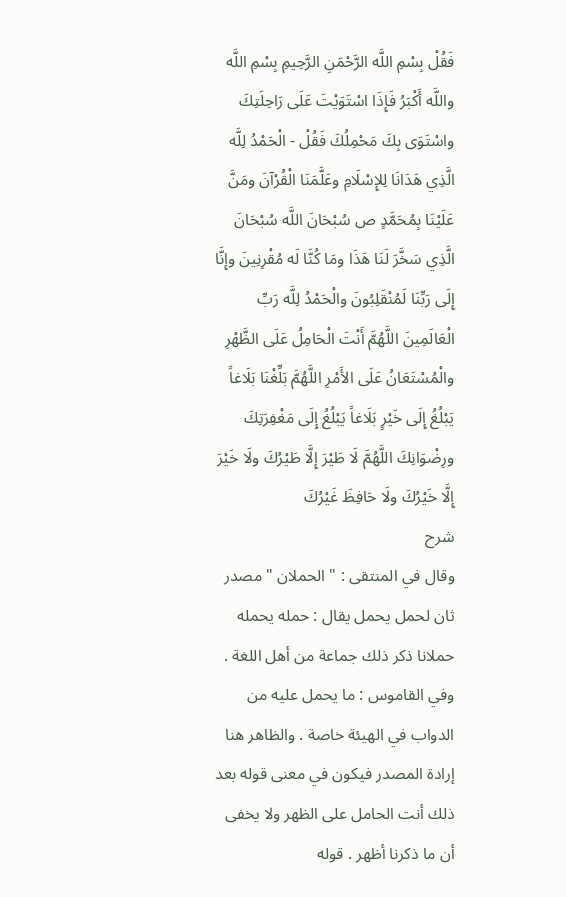فَقُلْ بِسْمِ اللَّه الرَّحْمَنِ الرَّحِيمِ بِسْمِ اللَّه واللَّه أَكْبَرُ فَإِذَا اسْتَوَيْتَ عَلَى رَاحِلَتِكَ واسْتَوَى بِكَ مَحْمِلُكَ فَقُلْ - الْحَمْدُ لِلَّه الَّذِي هَدَانَا لِلإِسْلَامِ وعَلَّمَنَا الْقُرْآنَ ومَنَّ عَلَيْنَا بِمُحَمَّدٍ ص سُبْحَانَ اللَّه سُبْحَانَ الَّذِي سَخَّرَ لَنَا هَذَا ومَا كُنَّا لَه مُقْرِنِينَ وإِنَّا إِلَى رَبِّنَا لَمُنْقَلِبُونَ والْحَمْدُ لِلَّه رَبِّ الْعَالَمِينَ اللَّهُمَّ أَنْتَ الْحَامِلُ عَلَى الظَّهْرِ والْمُسْتَعَانُ عَلَى الأَمْرِ اللَّهُمَّ بَلِّغْنَا بَلَاغاً يَبْلُغُ إِلَى خَيْرٍ بَلَاغاً يَبْلُغُ إِلَى مَغْفِرَتِكَ ورِضْوَانِكَ اللَّهُمَّ لَا طَيْرَ إِلَّا طَيْرُكَ ولَا خَيْرَ إِلَّا خَيْرُكَ ولَا حَافِظَ غَيْرُكَ
شرح
وقال في المنتقى : " الحملان " مصدر ثان لحمل يحمل يقال : حمله يحمله حملانا ذكر ذلك جماعة من أهل اللغة . وفي القاموس : ما يحمل عليه من الدواب في الهيئة خاصة . والظاهر هنا إرادة المصدر فيكون في معنى قوله بعد ذلك أنت الحامل على الظهر ولا يخفى أن ما ذكرنا أظهر . قوله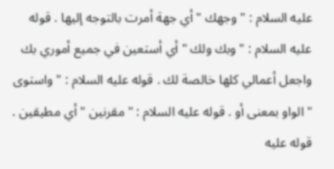عليه السلام : " وجهك " أي جهة أمرت بالتوجه إليها . قوله عليه السلام : " وبك ولك " أي أستعين في جميع أموري بك واجعل أعمالي كلها خالصة لك . قوله عليه السلام : " واستوى " الواو بمعنى أو . قوله عليه السلام : " مقرنين " أي مطيقين . قوله عليه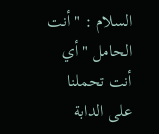السلام : " أنت الحامل " أي أنت تحملنا على الدابة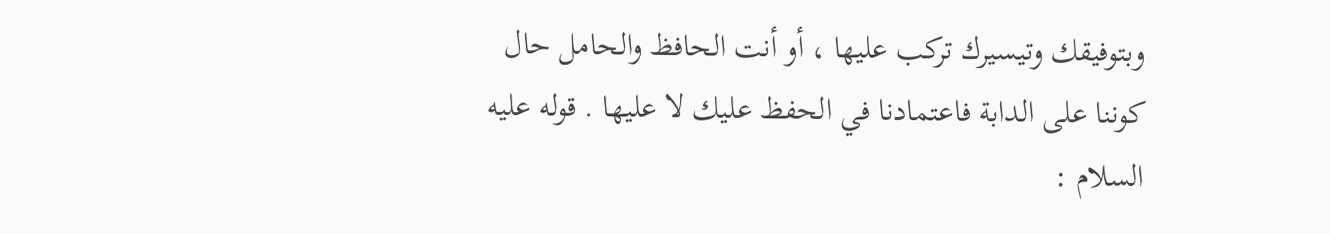وبتوفيقك وتيسيرك تركب عليها ، أو أنت الحافظ والحامل حال كوننا على الدابة فاعتمادنا في الحفظ عليك لا عليها . قوله عليه السلام :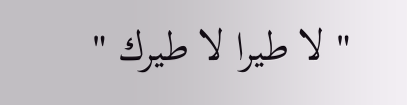" لا طيرا لا طيرك "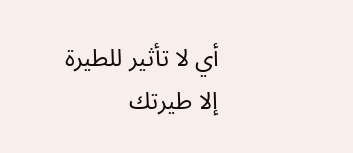أي لا تأثير للطيرة إلا طيرتك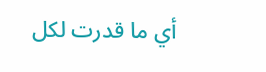أي ما قدرت لكل